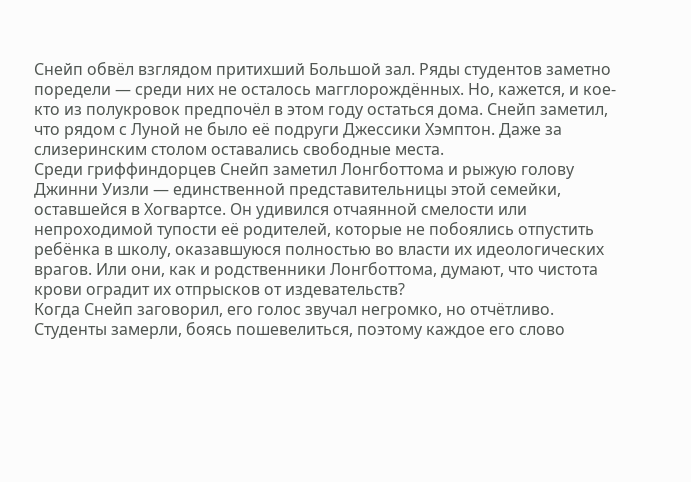Снейп обвёл взглядом притихший Большой зал. Ряды студентов заметно поредели — среди них не осталось магглорождённых. Но, кажется, и кое-кто из полукровок предпочёл в этом году остаться дома. Снейп заметил, что рядом с Луной не было её подруги Джессики Хэмптон. Даже за слизеринским столом оставались свободные места.
Среди гриффиндорцев Снейп заметил Лонгботтома и рыжую голову Джинни Уизли — единственной представительницы этой семейки, оставшейся в Хогвартсе. Он удивился отчаянной смелости или непроходимой тупости её родителей, которые не побоялись отпустить ребёнка в школу, оказавшуюся полностью во власти их идеологических врагов. Или они, как и родственники Лонгботтома, думают, что чистота крови оградит их отпрысков от издевательств?
Когда Снейп заговорил, его голос звучал негромко, но отчётливо. Студенты замерли, боясь пошевелиться, поэтому каждое его слово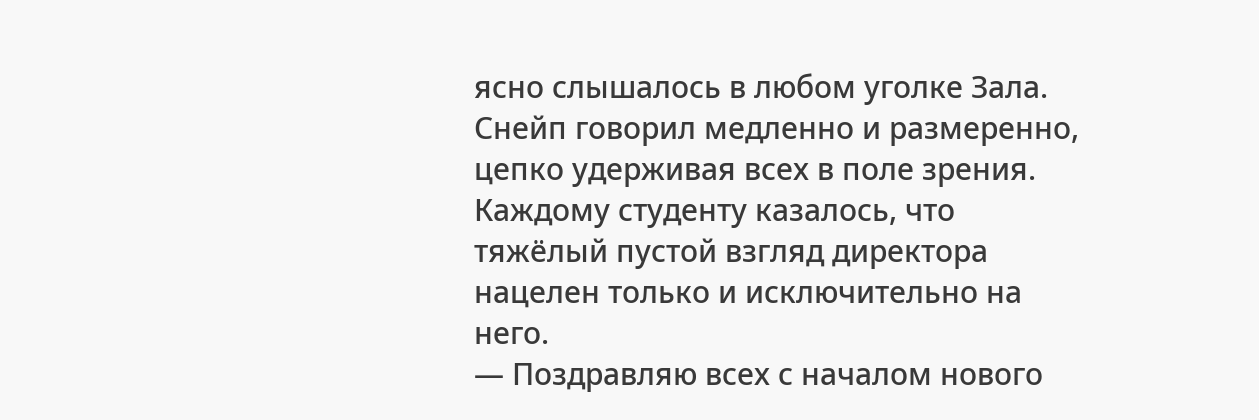ясно слышалось в любом уголке Зала. Снейп говорил медленно и размеренно, цепко удерживая всех в поле зрения. Каждому студенту казалось, что тяжёлый пустой взгляд директора нацелен только и исключительно на него.
— Поздравляю всех с началом нового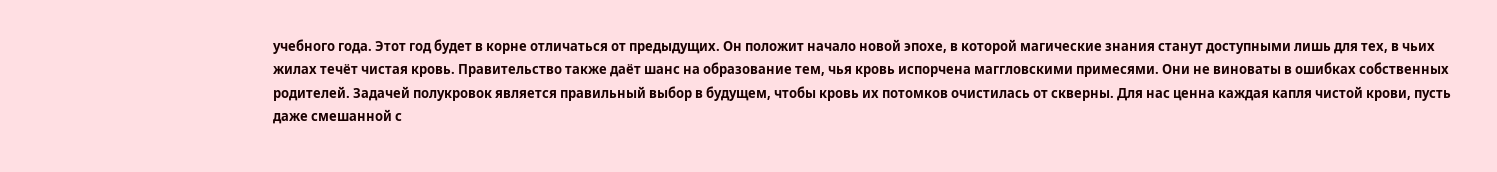учебного года. Этот год будет в корне отличаться от предыдущих. Он положит начало новой эпохе, в которой магические знания станут доступными лишь для тех, в чьих жилах течёт чистая кровь. Правительство также даёт шанс на образование тем, чья кровь испорчена маггловскими примесями. Они не виноваты в ошибках собственных родителей. Задачей полукровок является правильный выбор в будущем, чтобы кровь их потомков очистилась от скверны. Для нас ценна каждая капля чистой крови, пусть даже смешанной с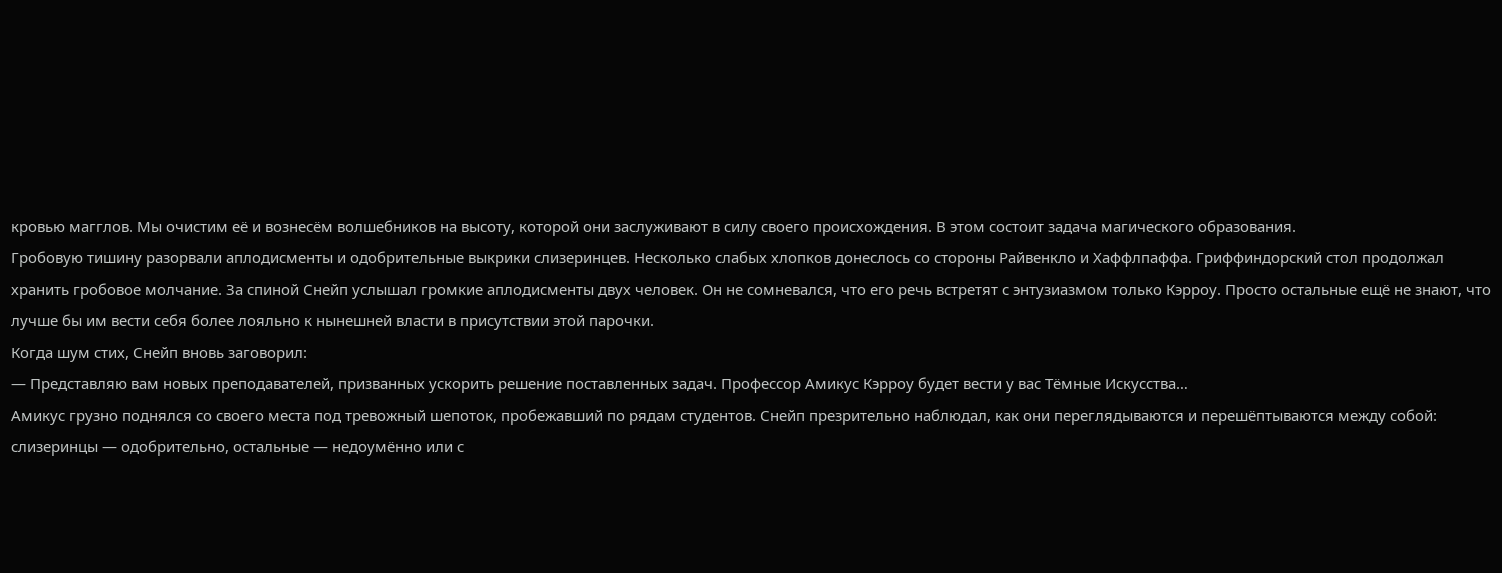кровью магглов. Мы очистим её и вознесём волшебников на высоту, которой они заслуживают в силу своего происхождения. В этом состоит задача магического образования.
Гробовую тишину разорвали аплодисменты и одобрительные выкрики слизеринцев. Несколько слабых хлопков донеслось со стороны Райвенкло и Хаффлпаффа. Гриффиндорский стол продолжал хранить гробовое молчание. За спиной Снейп услышал громкие аплодисменты двух человек. Он не сомневался, что его речь встретят с энтузиазмом только Кэрроу. Просто остальные ещё не знают, что лучше бы им вести себя более лояльно к нынешней власти в присутствии этой парочки.
Когда шум стих, Снейп вновь заговорил:
— Представляю вам новых преподавателей, призванных ускорить решение поставленных задач. Профессор Амикус Кэрроу будет вести у вас Тёмные Искусства…
Амикус грузно поднялся со своего места под тревожный шепоток, пробежавший по рядам студентов. Снейп презрительно наблюдал, как они переглядываются и перешёптываются между собой: слизеринцы — одобрительно, остальные — недоумённо или с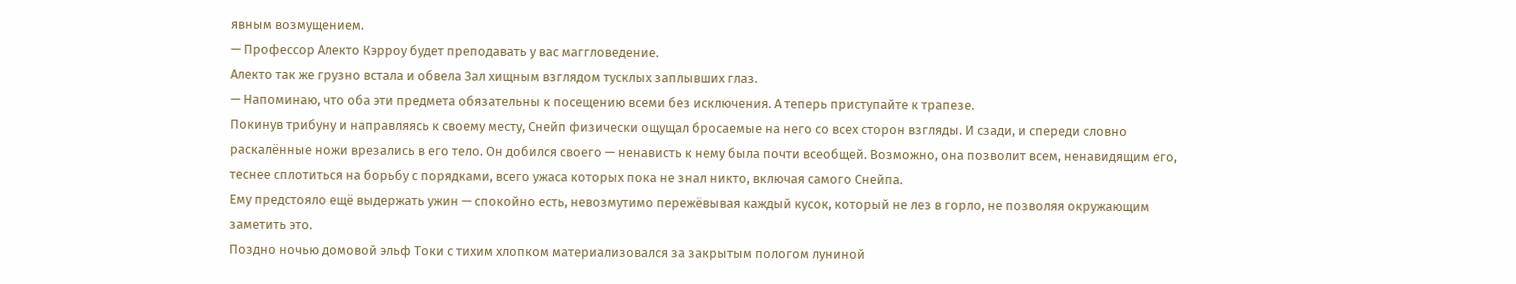явным возмущением.
— Профессор Алекто Кэрроу будет преподавать у вас маггловедение.
Алекто так же грузно встала и обвела Зал хищным взглядом тусклых заплывших глаз.
— Напоминаю, что оба эти предмета обязательны к посещению всеми без исключения. А теперь приступайте к трапезе.
Покинув трибуну и направляясь к своему месту, Снейп физически ощущал бросаемые на него со всех сторон взгляды. И сзади, и спереди словно раскалённые ножи врезались в его тело. Он добился своего — ненависть к нему была почти всеобщей. Возможно, она позволит всем, ненавидящим его, теснее сплотиться на борьбу с порядками, всего ужаса которых пока не знал никто, включая самого Снейпа.
Ему предстояло ещё выдержать ужин — спокойно есть, невозмутимо пережёвывая каждый кусок, который не лез в горло, не позволяя окружающим заметить это.
Поздно ночью домовой эльф Токи с тихим хлопком материализовался за закрытым пологом луниной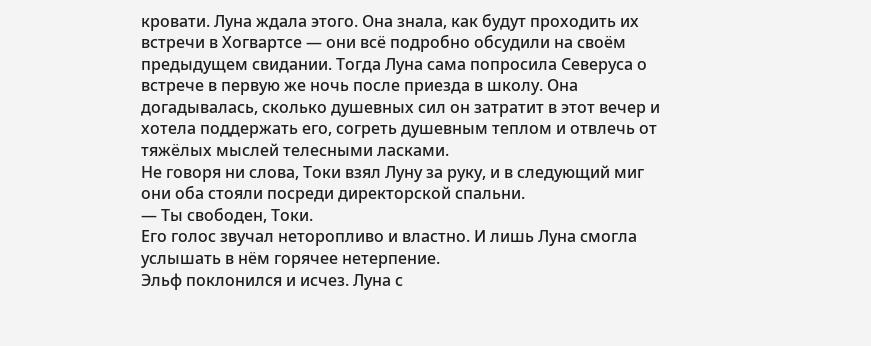кровати. Луна ждала этого. Она знала, как будут проходить их встречи в Хогвартсе — они всё подробно обсудили на своём предыдущем свидании. Тогда Луна сама попросила Северуса о встрече в первую же ночь после приезда в школу. Она догадывалась, сколько душевных сил он затратит в этот вечер и хотела поддержать его, согреть душевным теплом и отвлечь от тяжёлых мыслей телесными ласками.
Не говоря ни слова, Токи взял Луну за руку, и в следующий миг они оба стояли посреди директорской спальни.
— Ты свободен, Токи.
Его голос звучал неторопливо и властно. И лишь Луна смогла услышать в нём горячее нетерпение.
Эльф поклонился и исчез. Луна с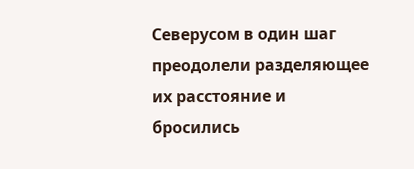Северусом в один шаг преодолели разделяющее их расстояние и бросились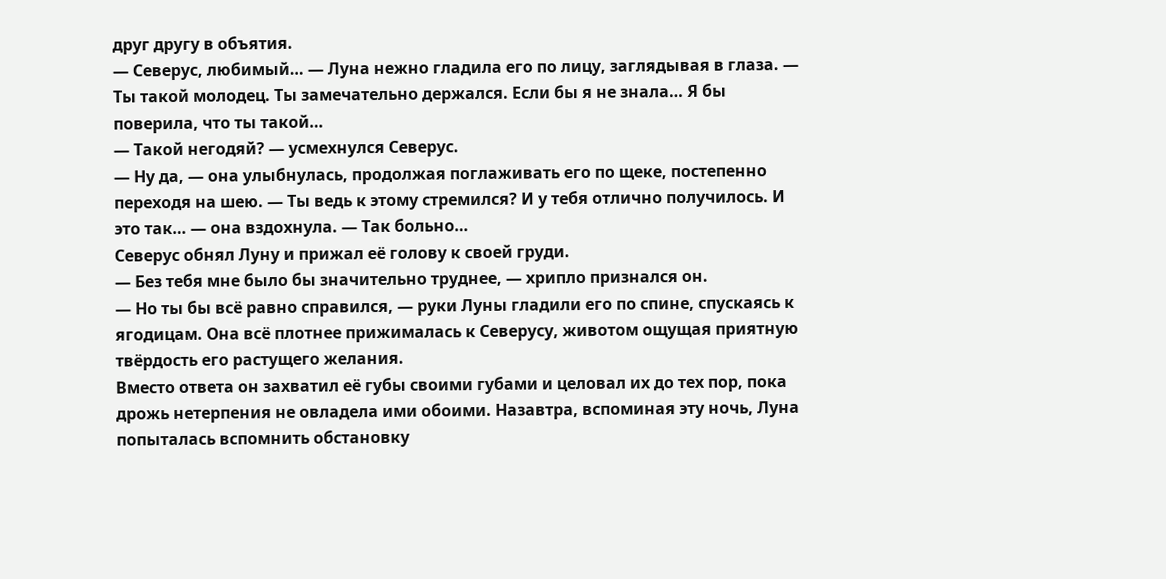друг другу в объятия.
— Северус, любимый… — Луна нежно гладила его по лицу, заглядывая в глаза. — Ты такой молодец. Ты замечательно держался. Если бы я не знала… Я бы поверила, что ты такой…
— Такой негодяй? — усмехнулся Северус.
— Ну да, — она улыбнулась, продолжая поглаживать его по щеке, постепенно переходя на шею. — Ты ведь к этому стремился? И у тебя отлично получилось. И это так… — она вздохнула. — Так больно…
Северус обнял Луну и прижал её голову к своей груди.
— Без тебя мне было бы значительно труднее, — хрипло признался он.
— Но ты бы всё равно справился, — руки Луны гладили его по спине, спускаясь к ягодицам. Она всё плотнее прижималась к Северусу, животом ощущая приятную твёрдость его растущего желания.
Вместо ответа он захватил её губы своими губами и целовал их до тех пор, пока дрожь нетерпения не овладела ими обоими. Назавтра, вспоминая эту ночь, Луна попыталась вспомнить обстановку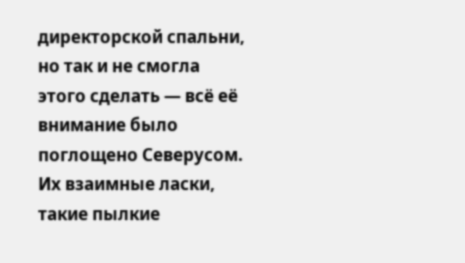директорской спальни, но так и не смогла этого сделать — всё её внимание было поглощено Северусом. Их взаимные ласки, такие пылкие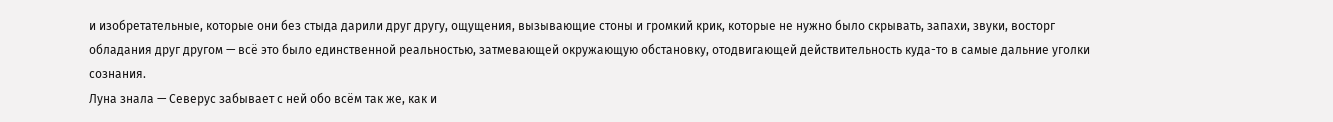и изобретательные, которые они без стыда дарили друг другу, ощущения, вызывающие стоны и громкий крик, которые не нужно было скрывать, запахи, звуки, восторг обладания друг другом — всё это было единственной реальностью, затмевающей окружающую обстановку, отодвигающей действительность куда-то в самые дальние уголки сознания.
Луна знала — Северус забывает с ней обо всём так же, как и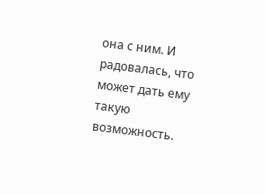она с ним. И радовалась, что может дать ему такую возможность.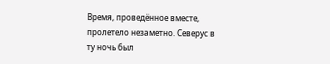Время, проведённое вместе, пролетело незаметно. Северус в ту ночь был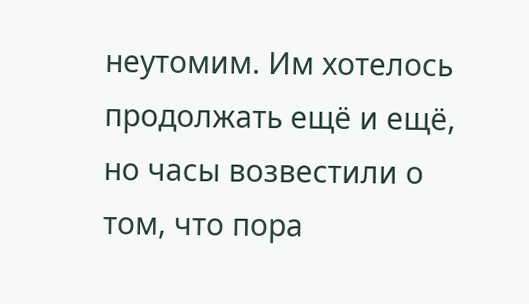неутомим. Им хотелось продолжать ещё и ещё, но часы возвестили о том, что пора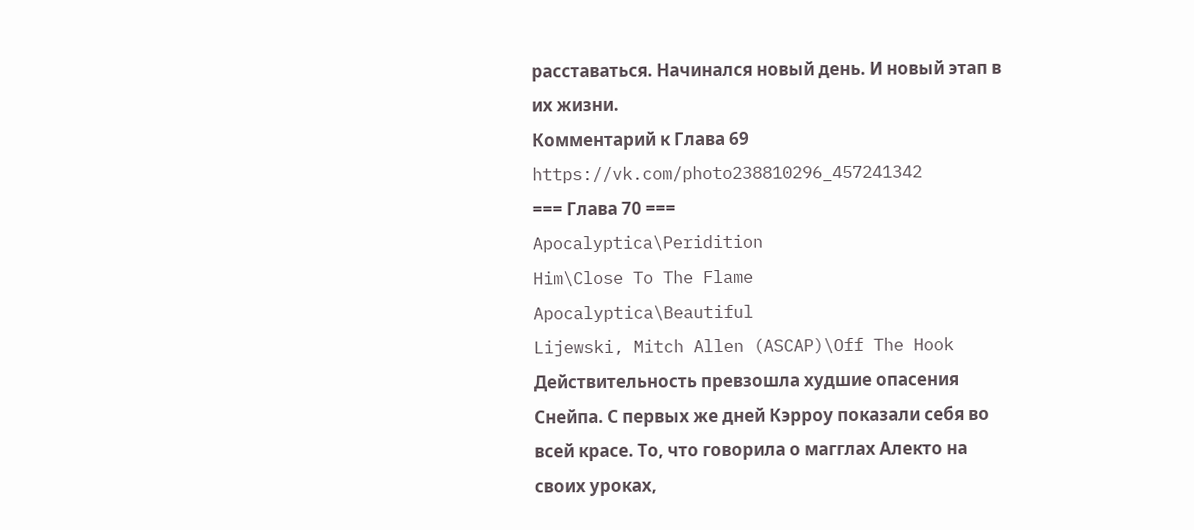расставаться. Начинался новый день. И новый этап в их жизни.
Комментарий к Глава 69 https://vk.com/photo238810296_457241342
=== Глава 70 ===
Apocalyptica\Peridition
Him\Close To The Flame
Apocalyptica\Beautiful
Lijewski, Mitch Allen (ASCAP)\Off The Hook
Действительность превзошла худшие опасения Снейпа. С первых же дней Кэрроу показали себя во всей красе. То, что говорила о магглах Алекто на своих уроках,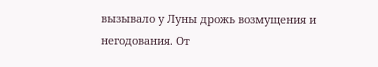вызывало у Луны дрожь возмущения и негодования. От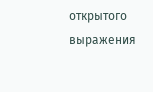открытого выражения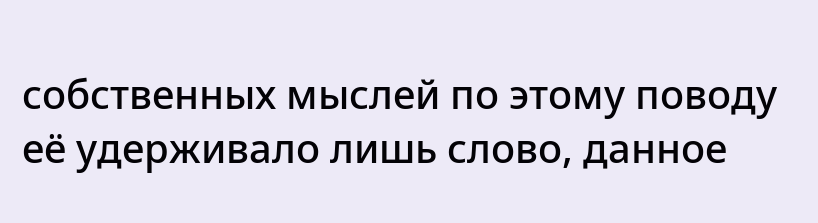собственных мыслей по этому поводу её удерживало лишь слово, данное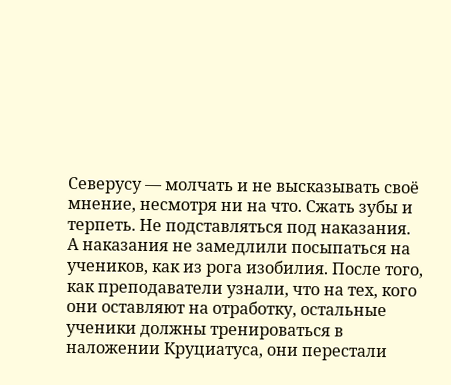Северусу — молчать и не высказывать своё мнение, несмотря ни на что. Сжать зубы и терпеть. Не подставляться под наказания.
А наказания не замедлили посыпаться на учеников, как из рога изобилия. После того, как преподаватели узнали, что на тех, кого они оставляют на отработку, остальные ученики должны тренироваться в наложении Круциатуса, они перестали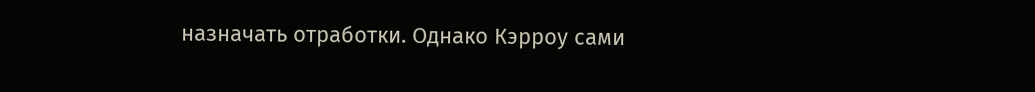назначать отработки. Однако Кэрроу сами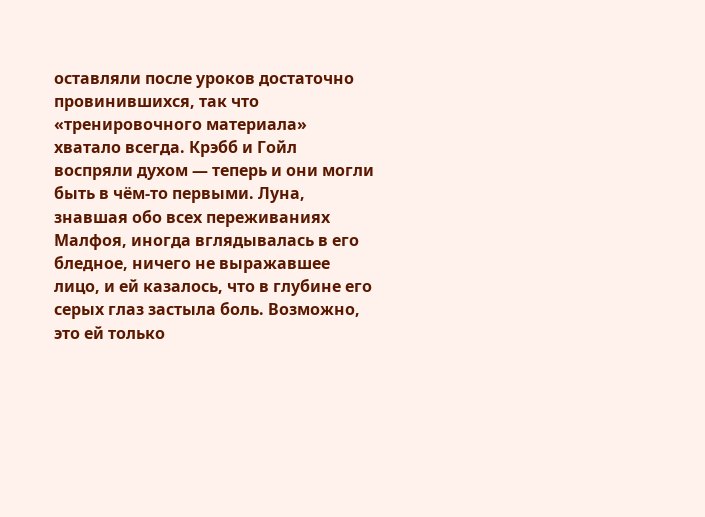оставляли после уроков достаточно провинившихся, так что «тренировочного материала» хватало всегда. Крэбб и Гойл воспряли духом — теперь и они могли быть в чём-то первыми. Луна, знавшая обо всех переживаниях Малфоя, иногда вглядывалась в его бледное, ничего не выражавшее лицо, и ей казалось, что в глубине его серых глаз застыла боль. Возможно, это ей только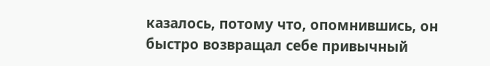казалось, потому что, опомнившись, он быстро возвращал себе привычный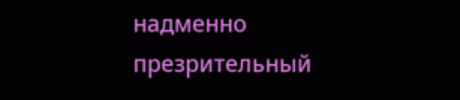надменно презрительный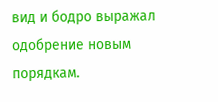вид и бодро выражал одобрение новым порядкам.